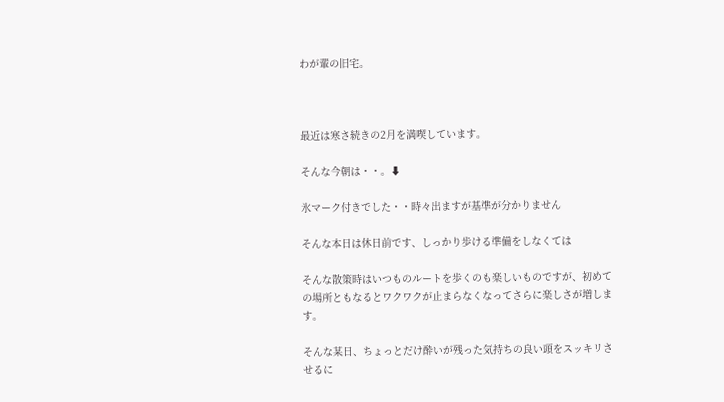わが輩の旧宅。



最近は寒さ続きの2月を満喫しています。

そんな今朝は・・。⬇

氷マーク付きでした・・時々出ますが基準が分かりません

そんな本日は休日前です、しっかり歩ける準備をしなくては

そんな散策時はいつものルートを歩くのも楽しいものですが、初めての場所ともなるとワクワクが止まらなくなってさらに楽しさが増します。

そんな某日、ちょっとだけ酔いが残った気持ちの良い頭をスッキリさせるに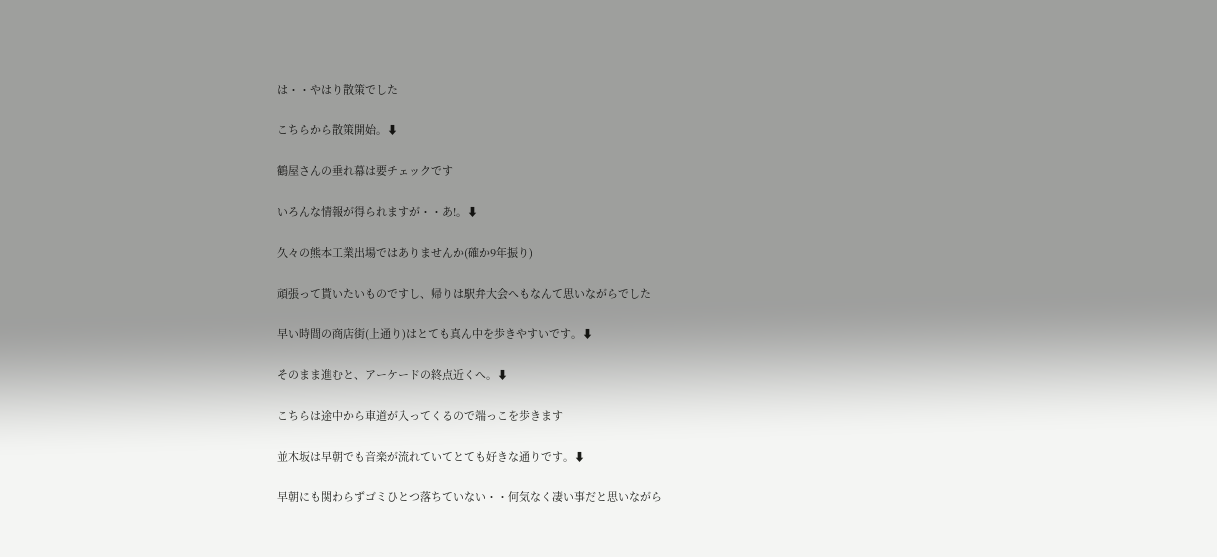は・・やはり散策でした

こちらから散策開始。⬇

鶴屋さんの垂れ幕は要チェックです

いろんな情報が得られますが・・あ!。⬇

久々の熊本工業出場ではありませんか(確か9年振り)

頑張って貰いたいものですし、帰りは駅弁大会へもなんて思いながらでした

早い時間の商店街(上通り)はとても真ん中を歩きやすいです。⬇

そのまま進むと、アーケードの終点近くへ。⬇

こちらは途中から車道が入ってくるので端っこを歩きます

並木坂は早朝でも音楽が流れていてとても好きな通りです。⬇

早朝にも関わらずゴミひとつ落ちていない・・何気なく凄い事だと思いながら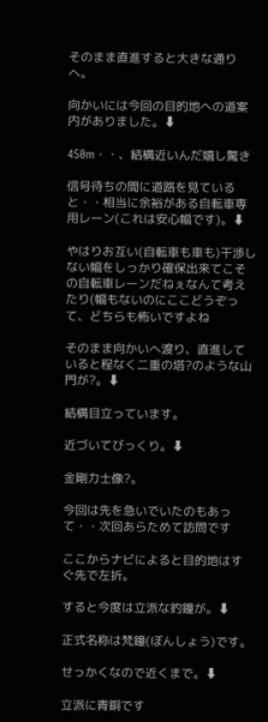そのまま直進すると大きな通りへ。

向かいには今回の目的地への道案内がありました。⬇

450m・・、結構近いんだ嬉し驚き

信号待ちの間に道路を見ていると・・相当に余裕がある自転車専用レーン(これは安心幅です)。⬇

やはりお互い(自転車も車も)干渉しない幅をしっかり確保出来てこその自転車レーンだねぇなんて考えたり(幅もないのにここどうぞって、どちらも怖いですよね

そのまま向かいへ渡り、直進していると程なく二重の塔?のような山門が?。⬇

結構目立っています。

近づいてびっくり。⬇

金剛力士像?。

今回は先を急いでいたのもあって・・次回あらためて訪問です

ここからナビによると目的地はすぐ先で左折。

すると今度は立派な釣鐘が。⬇

正式名称は梵鐘(ぼんしょう)です。

せっかくなので近くまで。⬇

立派に青銅です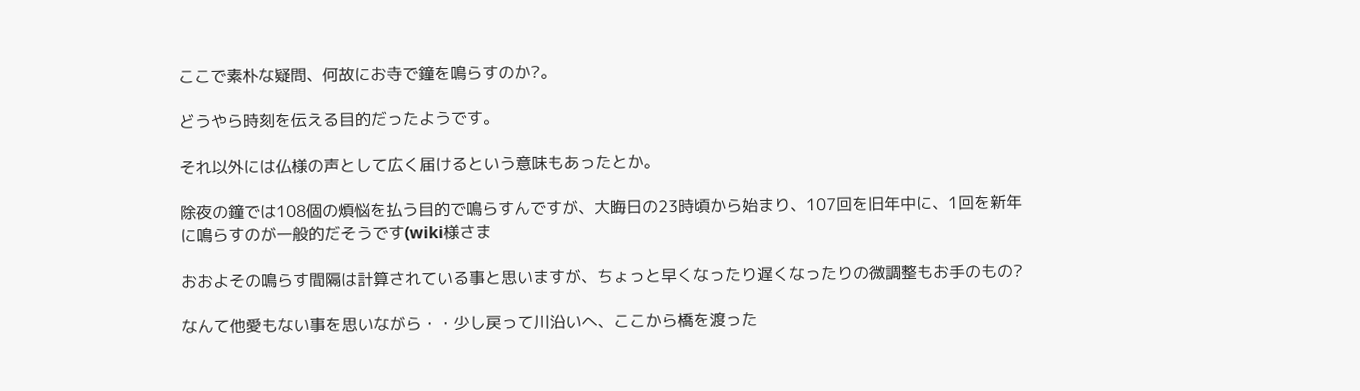ここで素朴な疑問、何故にお寺で鐘を鳴らすのか?。

どうやら時刻を伝える目的だったようです。

それ以外には仏様の声として広く届けるという意味もあったとか。

除夜の鐘では108個の煩悩を払う目的で鳴らすんですが、大晦日の23時頃から始まり、107回を旧年中に、1回を新年に鳴らすのが一般的だそうです(wiki様さま

おおよその鳴らす間隔は計算されている事と思いますが、ちょっと早くなったり遅くなったりの微調整もお手のもの?

なんて他愛もない事を思いながら・・少し戻って川沿いへ、ここから橋を渡った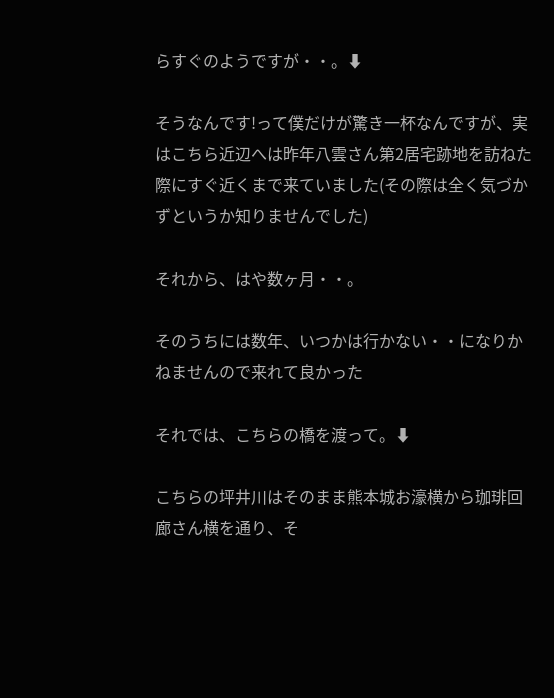らすぐのようですが・・。⬇

そうなんです!って僕だけが驚き一杯なんですが、実はこちら近辺へは昨年八雲さん第2居宅跡地を訪ねた際にすぐ近くまで来ていました(その際は全く気づかずというか知りませんでした)

それから、はや数ヶ月・・。

そのうちには数年、いつかは行かない・・になりかねませんので来れて良かった

それでは、こちらの橋を渡って。⬇

こちらの坪井川はそのまま熊本城お濠横から珈琲回廊さん横を通り、そ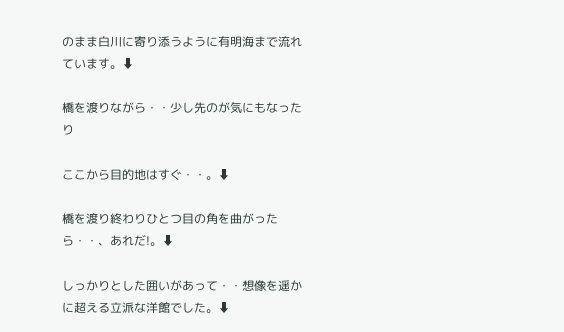のまま白川に寄り添うように有明海まで流れています。⬇

橋を渡りながら・・少し先のが気にもなったり

ここから目的地はすぐ・・。⬇

橋を渡り終わりひとつ目の角を曲がったら・・、あれだ!。⬇

しっかりとした囲いがあって・・想像を遥かに超える立派な洋館でした。⬇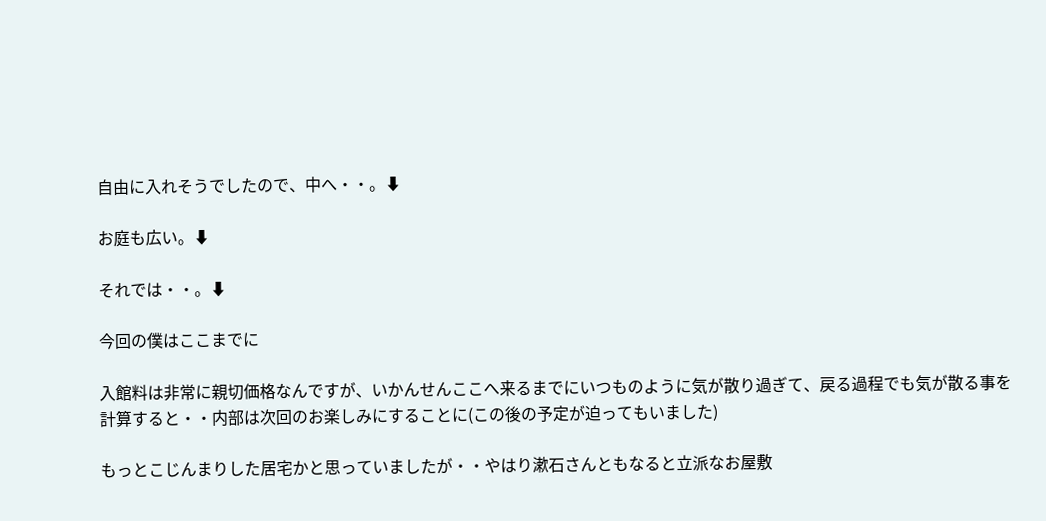自由に入れそうでしたので、中へ・・。⬇

お庭も広い。⬇

それでは・・。⬇

今回の僕はここまでに

入館料は非常に親切価格なんですが、いかんせんここへ来るまでにいつものように気が散り過ぎて、戻る過程でも気が散る事を計算すると・・内部は次回のお楽しみにすることに(この後の予定が迫ってもいました)

もっとこじんまりした居宅かと思っていましたが・・やはり漱石さんともなると立派なお屋敷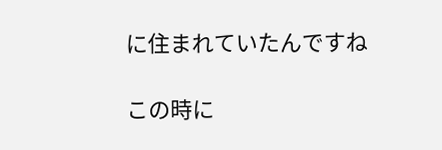に住まれていたんですね

この時に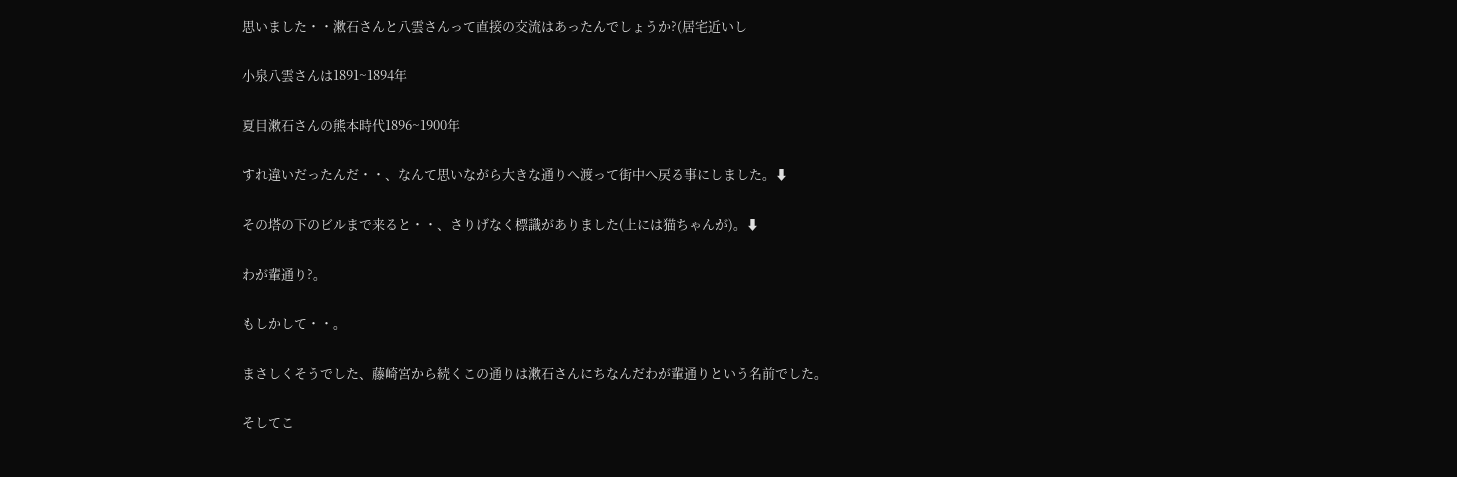思いました・・漱石さんと八雲さんって直接の交流はあったんでしょうか?(居宅近いし

小泉八雲さんは1891~1894年

夏目漱石さんの熊本時代1896~1900年

すれ違いだったんだ・・、なんて思いながら大きな通りへ渡って街中へ戻る事にしました。⬇

その塔の下のビルまで来ると・・、さりげなく標識がありました(上には猫ちゃんが)。⬇

わが輩通り?。

もしかして・・。

まさしくそうでした、藤崎宮から続くこの通りは漱石さんにちなんだわが輩通りという名前でした。

そしてこ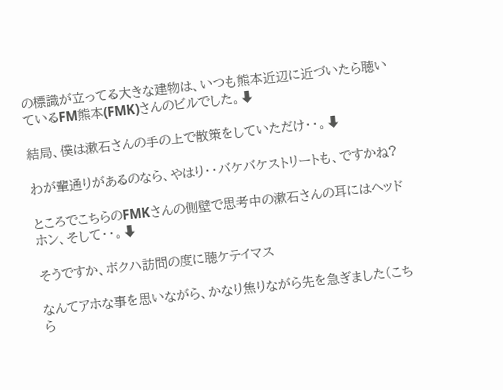の標識が立ってる大きな建物は、いつも熊本近辺に近づいたら聴いているFM熊本(FMK)さんのビルでした。⬇

結局、僕は漱石さんの手の上で散策をしていただけ・・。⬇

わが輩通りがあるのなら、やはり・・バケバケストリートも、ですかね?

ところでこちらのFMKさんの側壁で思考中の漱石さんの耳にはヘッドホン、そして・・。⬇

そうですか、ボクハ訪問の度に聴ケテイマス

なんてアホな事を思いながら、かなり焦りながら先を急ぎました(こちら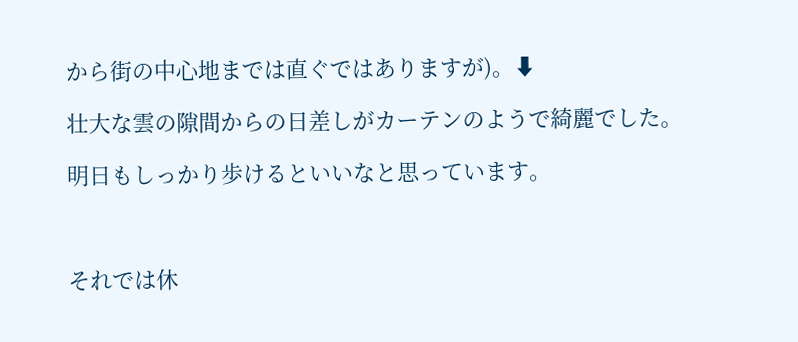から街の中心地までは直ぐではありますが)。⬇

壮大な雲の隙間からの日差しがカーテンのようで綺麗でした。

明日もしっかり歩けるといいなと思っています。



それでは休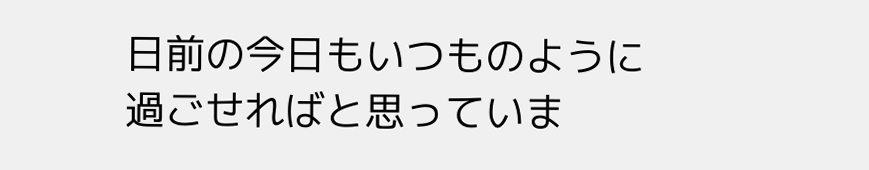日前の今日もいつものように過ごせればと思っていま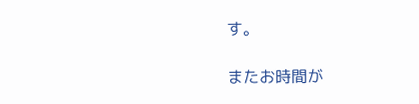す。

またお時間が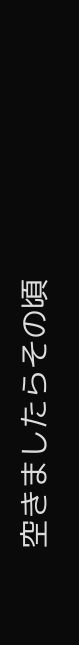空きましたらその頃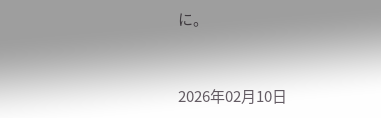に。



2026年02月10日